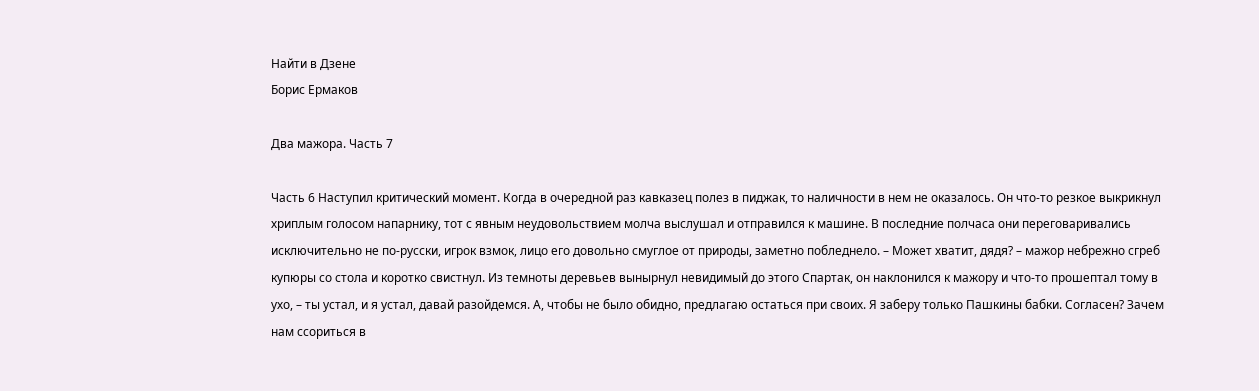Найти в Дзене
Борис Ермаков

Два мажора. Часть 7

Часть 6 Наступил критический момент. Когда в очередной раз кавказец полез в пиджак, то наличности в нем не оказалось. Он что-то резкое выкрикнул хриплым голосом напарнику, тот с явным неудовольствием молча выслушал и отправился к машине. В последние полчаса они переговаривались исключительно не по-русски, игрок взмок, лицо его довольно смуглое от природы, заметно побледнело. – Может хватит, дядя? – мажор небрежно сгреб купюры со стола и коротко свистнул. Из темноты деревьев вынырнул невидимый до этого Спартак, он наклонился к мажору и что-то прошептал тому в ухо, – ты устал, и я устал, давай разойдемся. А, чтобы не было обидно, предлагаю остаться при своих. Я заберу только Пашкины бабки. Согласен? Зачем нам ссориться в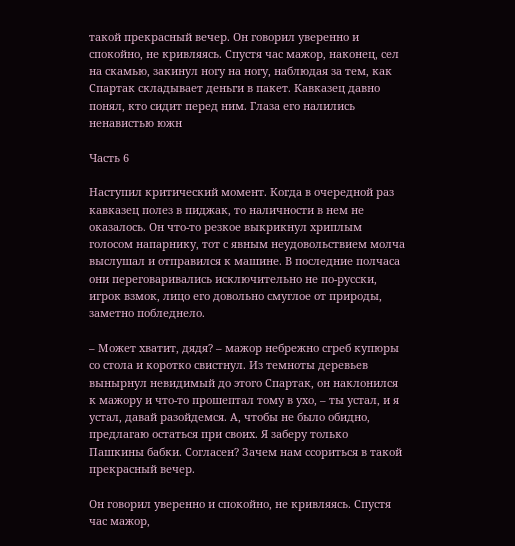такой прекрасный вечер. Он говорил уверенно и спокойно, не кривляясь. Спустя час мажор, наконец, сел на скамью, закинул ногу на ногу, наблюдая за тем, как Спартак складывает деньги в пакет. Кавказец давно понял, кто сидит перед ним. Глаза его налились ненавистью южн

Часть 6

Наступил критический момент. Когда в очередной раз кавказец полез в пиджак, то наличности в нем не оказалось. Он что-то резкое выкрикнул хриплым голосом напарнику, тот с явным неудовольствием молча выслушал и отправился к машине. В последние полчаса они переговаривались исключительно не по-русски, игрок взмок, лицо его довольно смуглое от природы, заметно побледнело.

– Может хватит, дядя? – мажор небрежно сгреб купюры со стола и коротко свистнул. Из темноты деревьев вынырнул невидимый до этого Спартак, он наклонился к мажору и что-то прошептал тому в ухо, – ты устал, и я устал, давай разойдемся. А, чтобы не было обидно, предлагаю остаться при своих. Я заберу только Пашкины бабки. Согласен? Зачем нам ссориться в такой прекрасный вечер.

Он говорил уверенно и спокойно, не кривляясь. Спустя час мажор,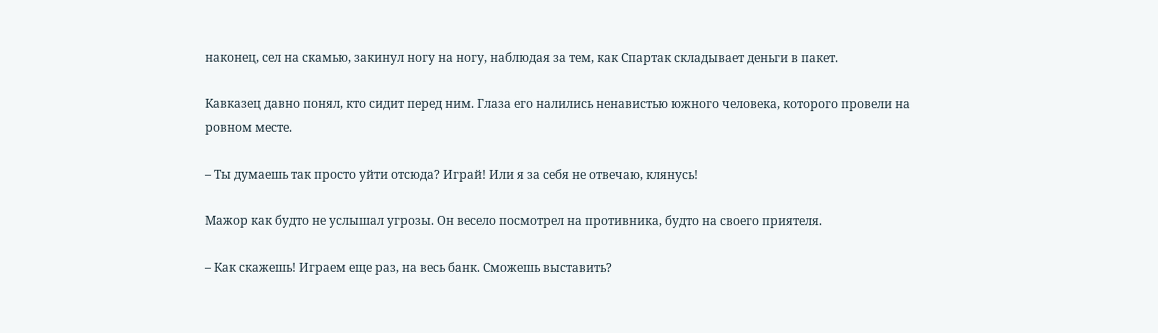наконец, сел на скамью, закинул ногу на ногу, наблюдая за тем, как Спартак складывает деньги в пакет.

Кавказец давно понял, кто сидит перед ним. Глаза его налились ненавистью южного человека, которого провели на ровном месте.

– Ты думаешь так просто уйти отсюда? Играй! Или я за себя не отвечаю, клянусь!

Мажор как будто не услышал угрозы. Он весело посмотрел на противника, будто на своего приятеля.

– Как скажешь! Играем еще раз, на весь банк. Сможешь выставить?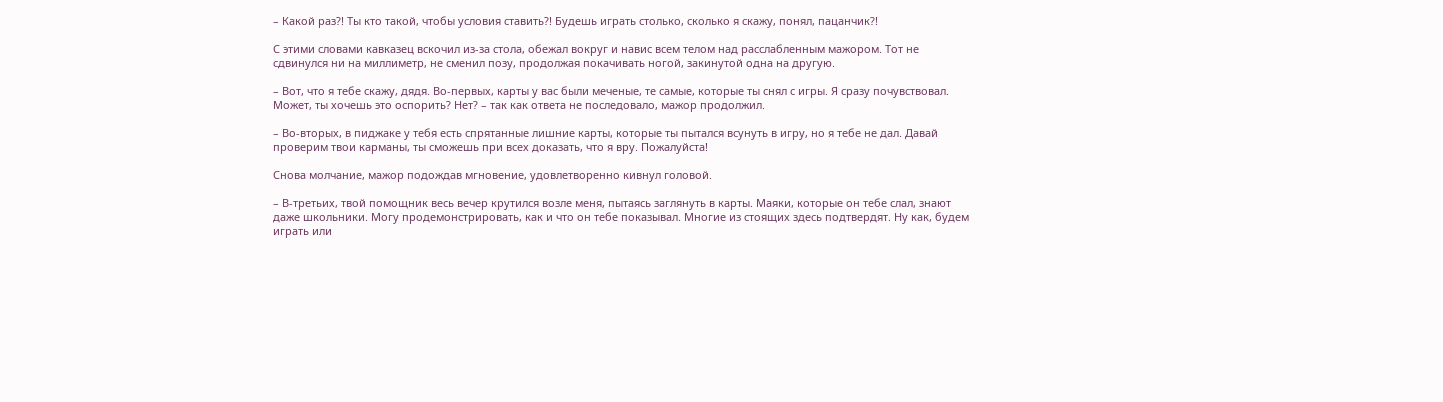– Какой раз?! Ты кто такой, чтобы условия ставить?! Будешь играть столько, сколько я скажу, понял, пацанчик?!

С этими словами кавказец вскочил из-за стола, обежал вокруг и навис всем телом над расслабленным мажором. Тот не сдвинулся ни на миллиметр, не сменил позу, продолжая покачивать ногой, закинутой одна на другую.

– Вот, что я тебе скажу, дядя. Во-первых, карты у вас были меченые, те самые, которые ты снял с игры. Я сразу почувствовал. Может, ты хочешь это оспорить? Нет? – так как ответа не последовало, мажор продолжил.

– Во-вторых, в пиджаке у тебя есть спрятанные лишние карты, которые ты пытался всунуть в игру, но я тебе не дал. Давай проверим твои карманы, ты сможешь при всех доказать, что я вру. Пожалуйста!

Снова молчание, мажор подождав мгновение, удовлетворенно кивнул головой.

– В-третьих, твой помощник весь вечер крутился возле меня, пытаясь заглянуть в карты. Маяки, которые он тебе слал, знают даже школьники. Могу продемонстрировать, как и что он тебе показывал. Многие из стоящих здесь подтвердят. Ну как, будем играть или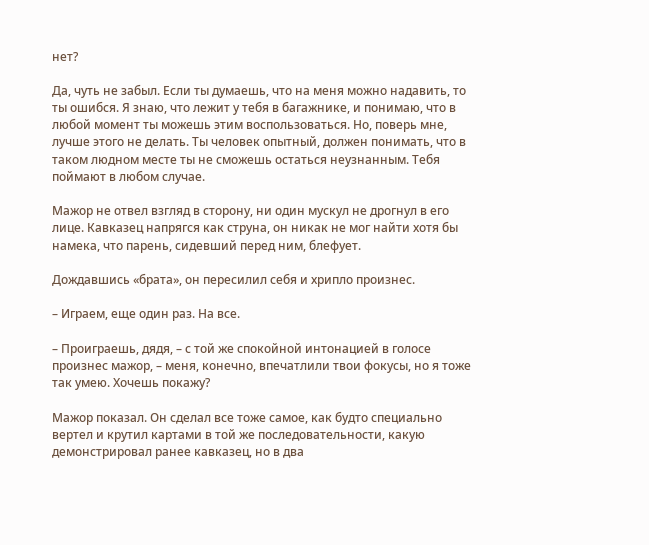нет?

Да, чуть не забыл. Если ты думаешь, что на меня можно надавить, то ты ошибся. Я знаю, что лежит у тебя в багажнике, и понимаю, что в любой момент ты можешь этим воспользоваться. Но, поверь мне, лучше этого не делать. Ты человек опытный, должен понимать, что в таком людном месте ты не сможешь остаться неузнанным. Тебя поймают в любом случае.

Мажор не отвел взгляд в сторону, ни один мускул не дрогнул в его лице. Кавказец напрягся как струна, он никак не мог найти хотя бы намека, что парень, сидевший перед ним, блефует.

Дождавшись «брата», он пересилил себя и хрипло произнес.

– Играем, еще один раз. На все.

– Проиграешь, дядя, – с той же спокойной интонацией в голосе произнес мажор, – меня, конечно, впечатлили твои фокусы, но я тоже так умею. Хочешь покажу?

Мажор показал. Он сделал все тоже самое, как будто специально вертел и крутил картами в той же последовательности, какую демонстрировал ранее кавказец, но в два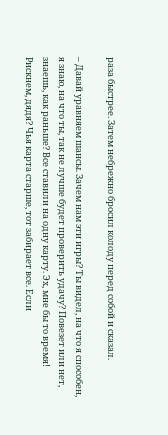раза быстрее. Затем небрежно бросил колоду перед собой и сказал.

– Давай уравняем шансы. Зачем нам эти игры? Ты видел, на что я способен, я знаю, на что ты, так не лучше будет проверить удачу? Повезет или нет, знаешь, как раньше? Все ставили на одну карту. Эх, мне бы то время! Рискнем, дядя? Чья карта старше, тот забирает все. Если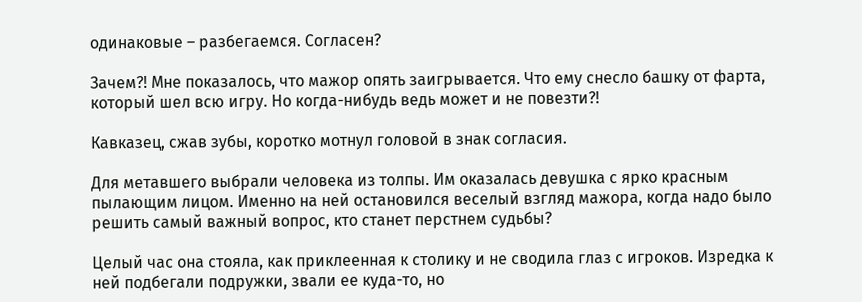одинаковые – разбегаемся. Согласен?

Зачем?! Мне показалось, что мажор опять заигрывается. Что ему снесло башку от фарта, который шел всю игру. Но когда-нибудь ведь может и не повезти?!

Кавказец, сжав зубы, коротко мотнул головой в знак согласия.

Для метавшего выбрали человека из толпы. Им оказалась девушка с ярко красным пылающим лицом. Именно на ней остановился веселый взгляд мажора, когда надо было решить самый важный вопрос, кто станет перстнем судьбы?

Целый час она стояла, как приклеенная к столику и не сводила глаз с игроков. Изредка к ней подбегали подружки, звали ее куда-то, но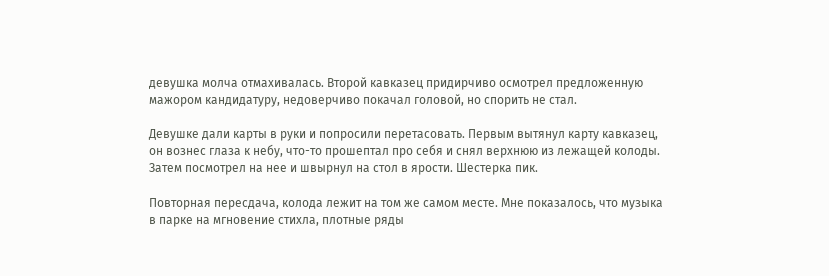девушка молча отмахивалась. Второй кавказец придирчиво осмотрел предложенную мажором кандидатуру, недоверчиво покачал головой, но спорить не стал.

Девушке дали карты в руки и попросили перетасовать. Первым вытянул карту кавказец, он вознес глаза к небу, что-то прошептал про себя и снял верхнюю из лежащей колоды. Затем посмотрел на нее и швырнул на стол в ярости. Шестерка пик.

Повторная пересдача, колода лежит на том же самом месте. Мне показалось, что музыка в парке на мгновение стихла, плотные ряды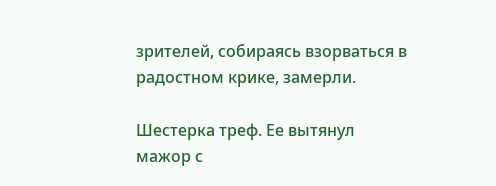зрителей, собираясь взорваться в радостном крике, замерли.

Шестерка треф. Ее вытянул мажор с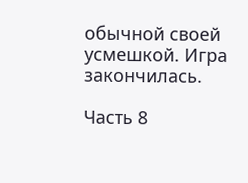обычной своей усмешкой. Игра закончилась.

Часть 8